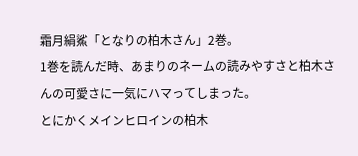霜月絹鯊「となりの柏木さん」2巻。
1巻を読んだ時、あまりのネームの読みやすさと柏木さんの可愛さに一気にハマってしまった。
とにかくメインヒロインの柏木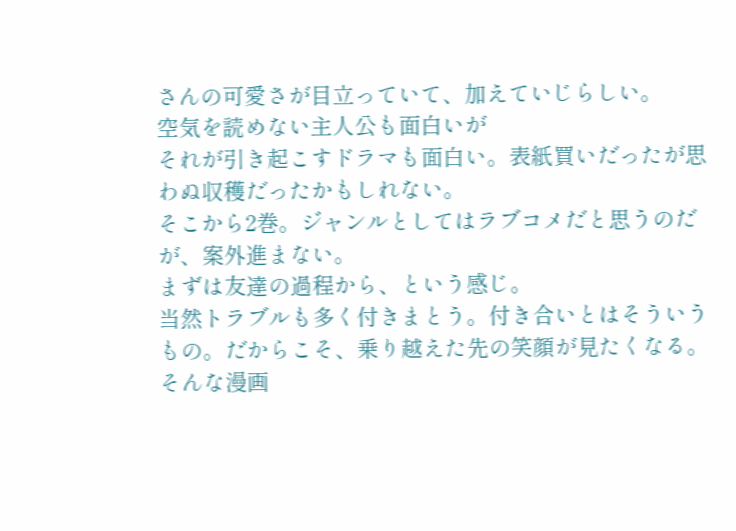さんの可愛さが目立っていて、加えていじらしい。
空気を読めない主人公も面白いが
それが引き起こすドラマも面白い。表紙買いだったが思わぬ収穫だったかもしれない。
そこから2巻。ジャンルとしてはラブコメだと思うのだが、案外進まない。
まずは友達の過程から、という感じ。
当然トラブルも多く付きまとう。付き合いとはそういうもの。だからこそ、乗り越えた先の笑顔が見たくなる。そんな漫画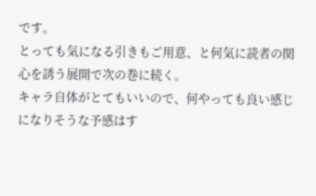です。
とっても気になる引きもご用意、と何気に読者の関心を誘う展開で次の巻に続く。
キャラ自体がとてもいいので、何やっても良い感じになりそうな予感はす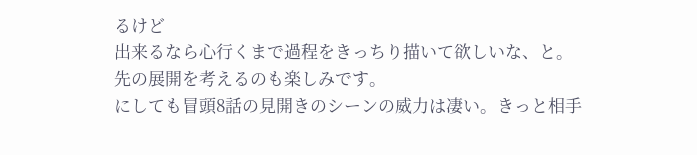るけど
出来るなら心行くまで過程をきっちり描いて欲しいな、と。
先の展開を考えるのも楽しみです。
にしても冒頭8話の見開きのシーンの威力は凄い。きっと相手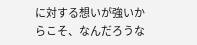に対する想いが強いからこそ、なんだろうな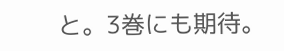と。3巻にも期待。